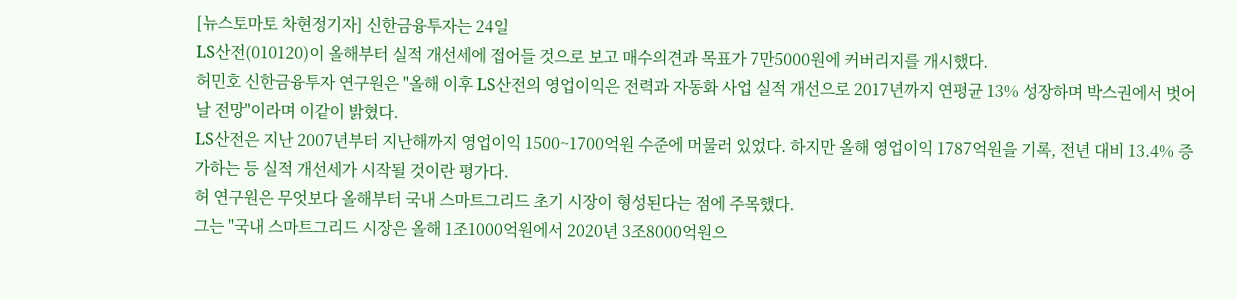[뉴스토마토 차현정기자] 신한금융투자는 24일
LS산전(010120)이 올해부터 실적 개선세에 접어들 것으로 보고 매수의견과 목표가 7만5000원에 커버리지를 개시했다.
허민호 신한금융투자 연구원은 "올해 이후 LS산전의 영업이익은 전력과 자동화 사업 실적 개선으로 2017년까지 연평균 13% 성장하며 박스권에서 벗어날 전망"이라며 이같이 밝혔다.
LS산전은 지난 2007년부터 지난해까지 영업이익 1500~1700억원 수준에 머물러 있었다. 하지만 올해 영업이익 1787억원을 기록, 전년 대비 13.4% 증가하는 등 실적 개선세가 시작될 것이란 평가다.
허 연구원은 무엇보다 올해부터 국내 스마트그리드 초기 시장이 형성된다는 점에 주목했다.
그는 "국내 스마트그리드 시장은 올해 1조1000억원에서 2020년 3조8000억원으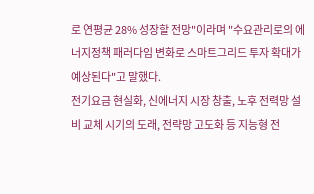로 연평균 28% 성장할 전망"이라며 "수요관리로의 에너지정책 패러다임 변화로 스마트그리드 투자 확대가 예상된다"고 말했다.
전기요금 현실화, 신에너지 시장 창출, 노후 전력망 설비 교체 시기의 도래, 전략망 고도화 등 지능형 전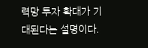력망 투자 확대가 기대된다는 설명이다.